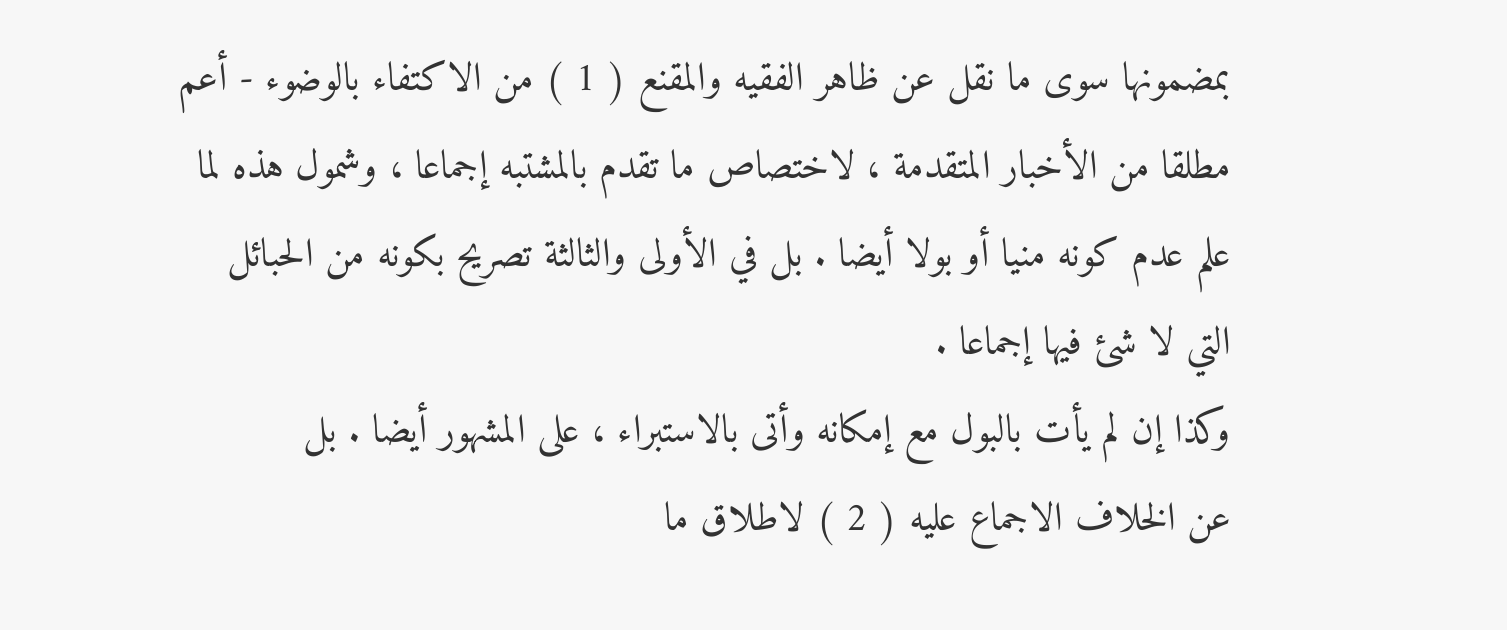بمضمونها سوى ما نقل عن ظاهر الفقيه والمقنع ( 1 ) من الاكتفاء بالوضوء - أعم
مطلقا من الأخبار المتقدمة ، لاختصاص ما تقدم بالمشتبه إجماعا ، وشمول هذه لما
علم عدم كونه منيا أو بولا أيضا . بل في الأولى والثالثة تصريح بكونه من الحبائل
التي لا شئ فيها إجماعا .
وكذا إن لم يأت بالبول مع إمكانه وأتى بالاستبراء ، على المشهور أيضا . بل
عن الخلاف الاجماع عليه ( 2 ) لاطلاق ما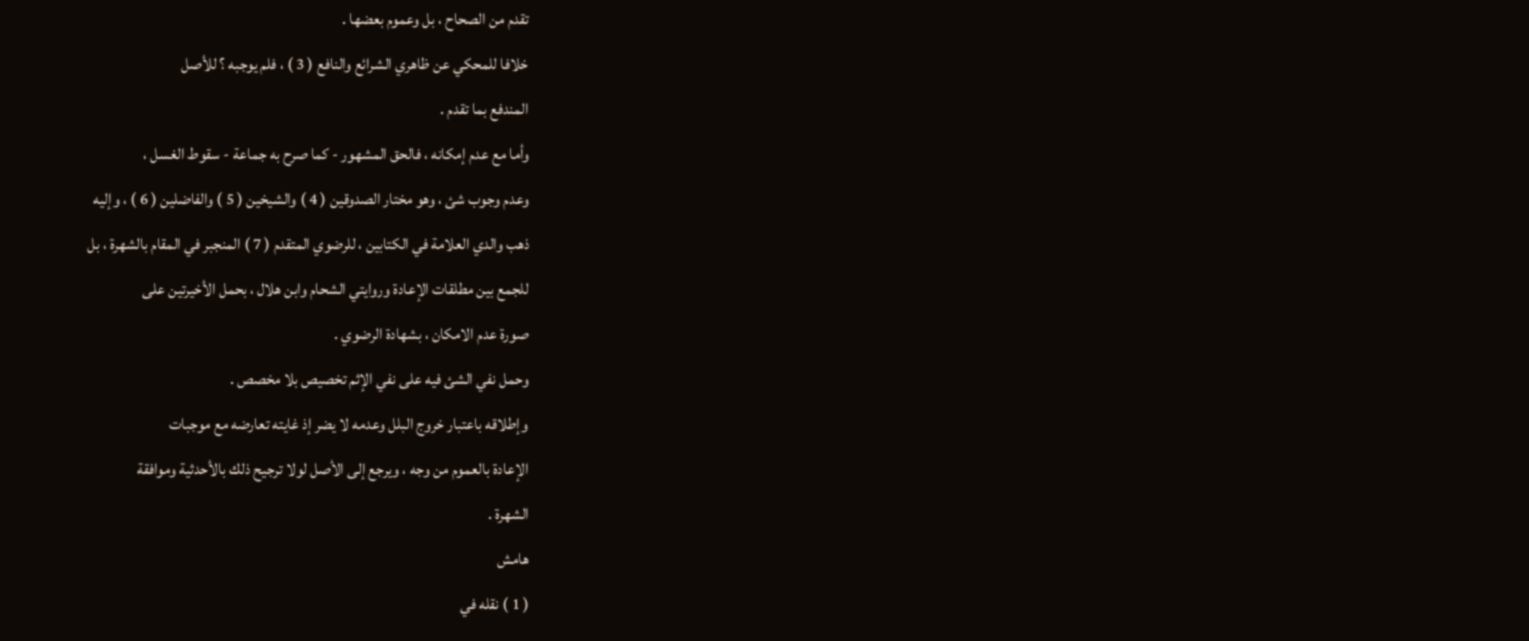تقدم من الصحاح ، بل وعموم بعضها .
خلافا للمحكي عن ظاهري الشرائع والنافع ( 3 ) ، فلم يوجبه ؟ للأصل
المندفع بما تقدم .
وأما مع عدم إمكانه ، فالحق المشهور - كما صرح به جماعة - سقوط الغسل ،
وعدم وجوب شئ ، وهو مختار الصدوقين ( 4 ) والشيخين ( 5 ) والفاضلين ( 6 ) ، وإليه
ذهب والدي العلامة في الكتابين ، للرضوي المتقدم ( 7 ) المنجبر في المقام بالشهرة ، بل
للجمع بين مطلقات الإعادة وروايتي الشحام وابن هلال ، بحمل الأخيرتين على
صورة عدم الامكان ، بشهادة الرضوي .
وحمل نفي الشئ فيه على نفي الإثم تخصيص بلا مخصص .
وإطلاقه باعتبار خروج البلل وعدمه لا يضر إذ غايته تعارضه مع موجبات
الإعادة بالعموم من وجه ، ويرجع إلى الأصل لولا ترجيح ذلك بالأحدثية وموافقة
الشهرة .
هامش
( 1 ) نقله في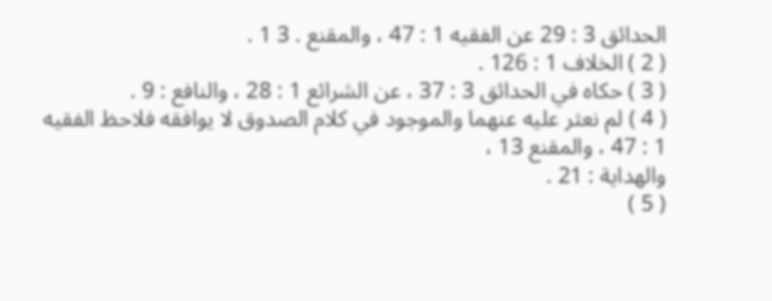الحدائق 3 : 29 عن الفقيه 1 : 47 ، والمقنع . 3 1 .
( 2 ) الخلاف 1 : 126 .
( 3 ) حكاه في الحدائق 3 : 37 ، عن الشرائع 1 : 28 ، والنافع : 9 .
( 4 ) لم نعثر عليه عنهما والموجود في كلام الصدوق لا يوافقه فلاحظ الفقيه 1 : 47 ، والمقنع 13 ،
والهداية : 21 .
( 5 )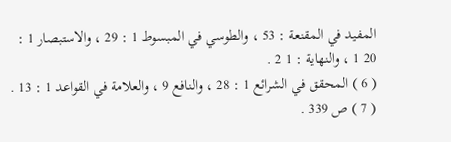المفيد في المقنعة : 53 ، والطوسي في المبسوط 1 : 29 ، والاستبصار 1 : 20 1 ، والنهاية : 1 2 .
( 6 ) المحقق في الشرائع 1 : 28 ، والنافع 9 ، والعلامة في القواعد 1 : 13 .
( 7 ) ص 339 .